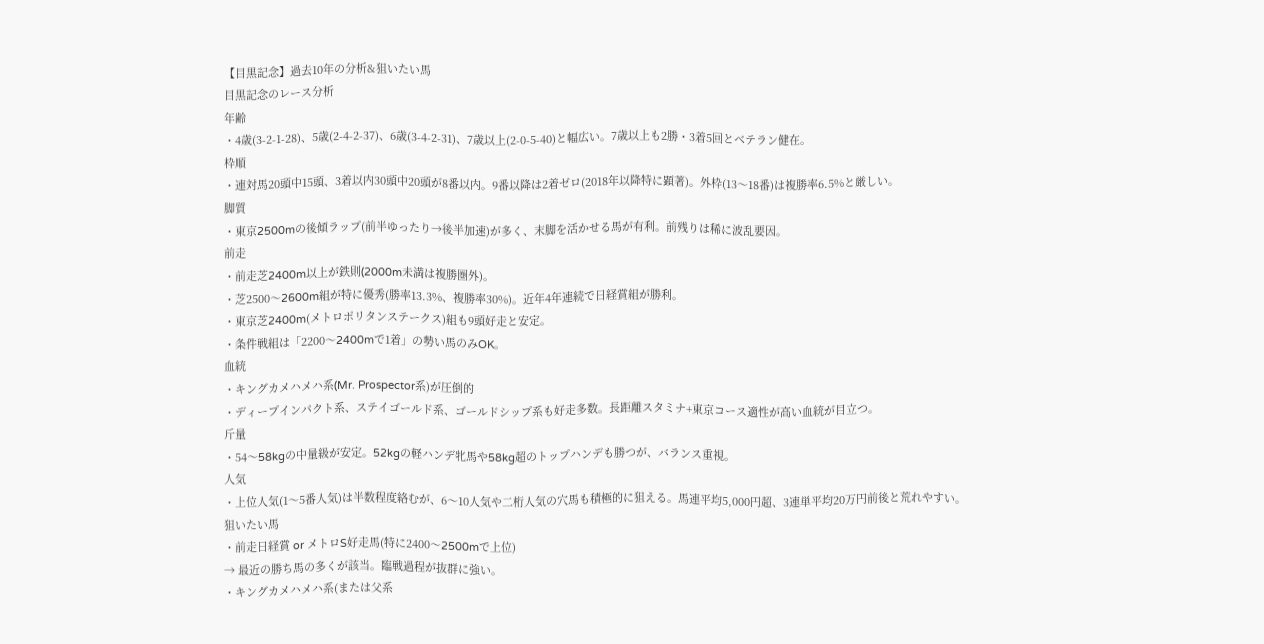【目黒記念】過去10年の分析&狙いたい馬
目黒記念のレース分析
年齢
・4歳(3-2-1-28)、5歳(2-4-2-37)、6歳(3-4-2-31)、7歳以上(2-0-5-40)と幅広い。7歳以上も2勝・3着5回とベテラン健在。
枠順
・連対馬20頭中15頭、3着以内30頭中20頭が8番以内。9番以降は2着ゼロ(2018年以降特に顕著)。外枠(13〜18番)は複勝率6.5%と厳しい。
脚質
・東京2500mの後傾ラップ(前半ゆったり→後半加速)が多く、末脚を活かせる馬が有利。前残りは稀に波乱要因。
前走
・前走芝2400m以上が鉄則(2000m未満は複勝圏外)。
・芝2500〜2600m組が特に優秀(勝率13.3%、複勝率30%)。近年4年連続で日経賞組が勝利。
・東京芝2400m(メトロポリタンステークス)組も9頭好走と安定。
・条件戦組は「2200〜2400mで1着」の勢い馬のみOK。
血統
・キングカメハメハ系(Mr. Prospector系)が圧倒的
・ディープインパクト系、ステイゴールド系、ゴールドシップ系も好走多数。長距離スタミナ+東京コース適性が高い血統が目立つ。
斤量
・54〜58kgの中量級が安定。52kgの軽ハンデ牝馬や58kg超のトップハンデも勝つが、バランス重視。
人気
・上位人気(1〜5番人気)は半数程度絡むが、6〜10人気や二桁人気の穴馬も積極的に狙える。馬連平均5,000円超、3連単平均20万円前後と荒れやすい。
狙いたい馬
・前走日経賞 or メトロS好走馬(特に2400〜2500mで上位)
→ 最近の勝ち馬の多くが該当。臨戦過程が抜群に強い。
・キングカメハメハ系(または父系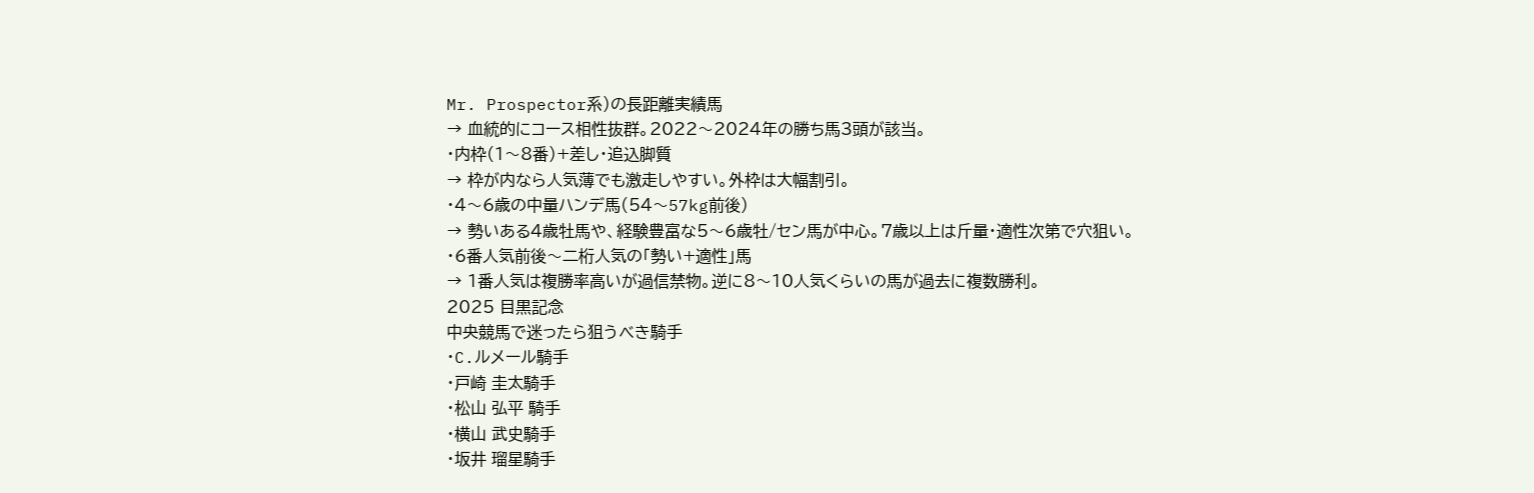Mr. Prospector系)の長距離実績馬
→ 血統的にコース相性抜群。2022〜2024年の勝ち馬3頭が該当。
・内枠(1〜8番)+差し・追込脚質
→ 枠が内なら人気薄でも激走しやすい。外枠は大幅割引。
・4〜6歳の中量ハンデ馬(54〜57kg前後)
→ 勢いある4歳牡馬や、経験豊富な5〜6歳牡/セン馬が中心。7歳以上は斤量・適性次第で穴狙い。
・6番人気前後〜二桁人気の「勢い+適性」馬
→ 1番人気は複勝率高いが過信禁物。逆に8〜10人気くらいの馬が過去に複数勝利。
2025 目黒記念
中央競馬で迷ったら狙うべき騎手
・C.ルメール騎手
・戸崎 圭太騎手
・松山 弘平 騎手
・横山 武史騎手
・坂井 瑠星騎手